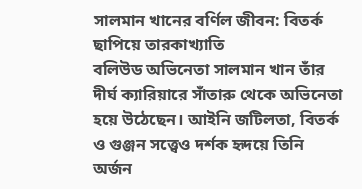সালমান খানের বর্ণিল জীবন: বিতর্ক ছাপিয়ে তারকাখ্যাতি
বলিউড অভিনেতা সালমান খান তাঁর দীর্ঘ ক্যারিয়ারে সাঁতারু থেকে অভিনেতা হয়ে উঠেছেন। আইনি জটিলতা, বিতর্ক ও গুঞ্জন সত্ত্বেও দর্শক হৃদয়ে তিনি অর্জন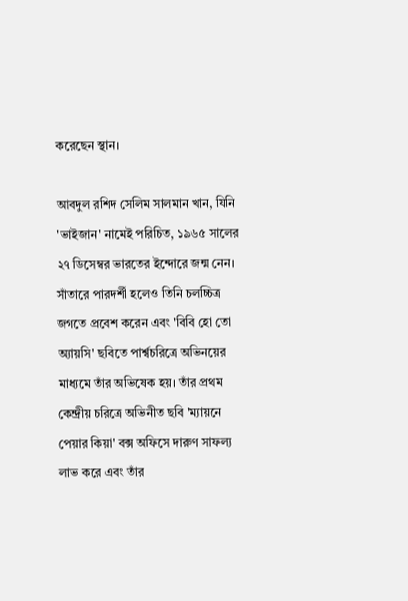করেছেন স্থান।

আবদুল রশিদ সেলিম সালমান খান, যিনি 'ভাইজান' নামেই পরিচিত, ১৯৬৫ সালের ২৭ ডিসেম্বর ভারতের ইন্দোরে জন্ম নেন। সাঁতারে পারদর্শী হলেও তিনি চলচ্চিত্র জগতে প্রবেশ করেন এবং 'বিবি হো তো অ্যায়সি' ছবিতে পার্শ্বচরিত্রে অভিনয়ের মাধ্যমে তাঁর অভিষেক হয়। তাঁর প্রথম কেন্দ্রীয় চরিত্রে অভিনীত ছবি 'ম্যায়নে পেয়ার কিয়া' বক্স অফিসে দারুণ সাফল্য লাভ করে এবং তাঁর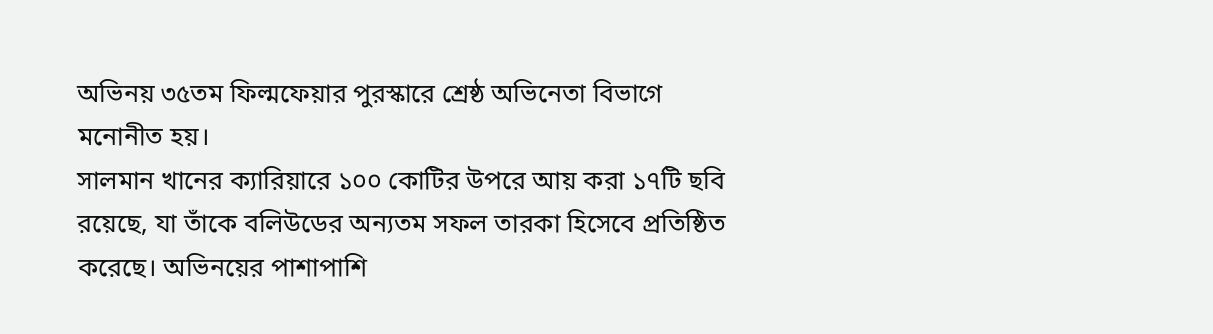অভিনয় ৩৫তম ফিল্মফেয়ার পুরস্কারে শ্রেষ্ঠ অভিনেতা বিভাগে মনোনীত হয়।
সালমান খানের ক্যারিয়ারে ১০০ কোটির উপরে আয় করা ১৭টি ছবি রয়েছে, যা তাঁকে বলিউডের অন্যতম সফল তারকা হিসেবে প্রতিষ্ঠিত করেছে। অভিনয়ের পাশাপাশি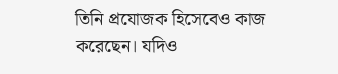তিনি প্রযোজক হিসেবেও কাজ করেছেন। যদিও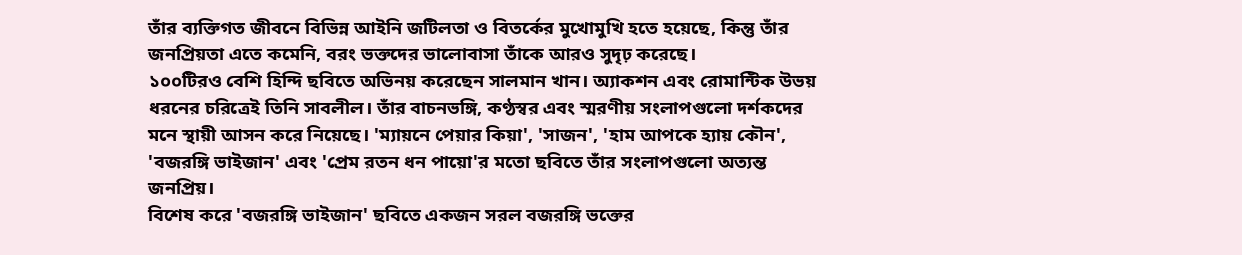তাঁর ব্যক্তিগত জীবনে বিভিন্ন আইনি জটিলতা ও বিতর্কের মুখোমুখি হতে হয়েছে, কিন্তু তাঁর জনপ্রিয়তা এতে কমেনি, বরং ভক্তদের ভালোবাসা তাঁকে আরও সুদৃঢ় করেছে।
১০০টিরও বেশি হিন্দি ছবিতে অভিনয় করেছেন সালমান খান। অ্যাকশন এবং রোমান্টিক উভয় ধরনের চরিত্রেই তিনি সাবলীল। তাঁর বাচনভঙ্গি, কণ্ঠস্বর এবং স্মরণীয় সংলাপগুলো দর্শকদের মনে স্থায়ী আসন করে নিয়েছে। 'ম্যায়নে পেয়ার কিয়া', 'সাজন', 'হাম আপকে হ্যায় কৌন', 'বজরঙ্গি ভাইজান' এবং 'প্রেম রতন ধন পায়ো'র মতো ছবিতে তাঁর সংলাপগুলো অত্যন্ত জনপ্রিয়।
বিশেষ করে 'বজরঙ্গি ভাইজান' ছবিতে একজন সরল বজরঙ্গি ভক্তের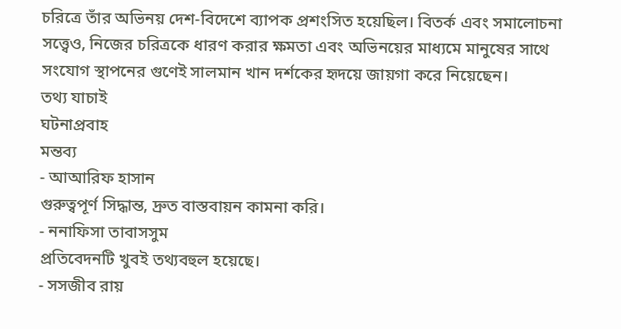চরিত্রে তাঁর অভিনয় দেশ-বিদেশে ব্যাপক প্রশংসিত হয়েছিল। বিতর্ক এবং সমালোচনা সত্ত্বেও, নিজের চরিত্রকে ধারণ করার ক্ষমতা এবং অভিনয়ের মাধ্যমে মানুষের সাথে সংযোগ স্থাপনের গুণেই সালমান খান দর্শকের হৃদয়ে জায়গা করে নিয়েছেন।
তথ্য যাচাই
ঘটনাপ্রবাহ
মন্তব্য
- আআরিফ হাসান
গুরুত্বপূর্ণ সিদ্ধান্ত, দ্রুত বাস্তবায়ন কামনা করি।
- ননাফিসা তাবাসসুম
প্রতিবেদনটি খুবই তথ্যবহুল হয়েছে।
- সসজীব রায়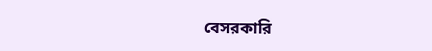বেসরকারি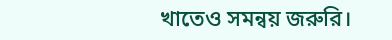খাতেও সমন্বয় জরুরি।